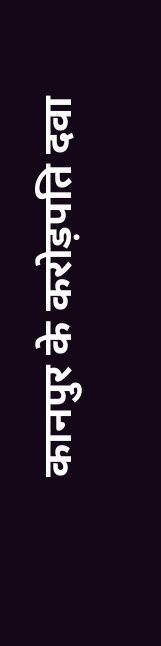कानपुर के करोड़पति दवा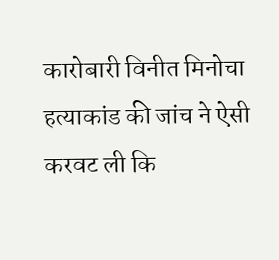कारोबारी विनीत मिनोचा हत्याकांड की जांच ने ऐसी करवट ली कि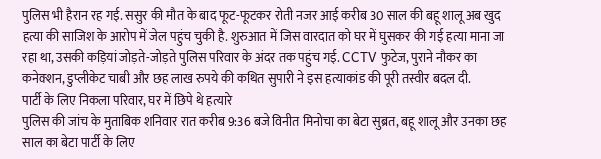पुलिस भी हैरान रह गई. ससुर की मौत के बाद फूट-फूटकर रोती नजर आई करीब 30 साल की बहू शालू अब खुद हत्या की साजिश के आरोप में जेल पहुंच चुकी है. शुरुआत में जिस वारदात को घर में घुसकर की गई हत्या माना जा रहा था, उसकी कड़ियां जोड़ते-जोड़ते पुलिस परिवार के अंदर तक पहुंच गई. CCTV फुटेज, पुराने नौकर का कनेक्शन, डुप्लीकेट चाबी और छह लाख रुपये की कथित सुपारी ने इस हत्याकांड की पूरी तस्वीर बदल दी.
पार्टी के लिए निकला परिवार, घर में छिपे थे हत्यारे
पुलिस की जांच के मुताबिक शनिवार रात करीब 9:36 बजे विनीत मिनोचा का बेटा सुब्रत, बहू शालू और उनका छह साल का बेटा पार्टी के लिए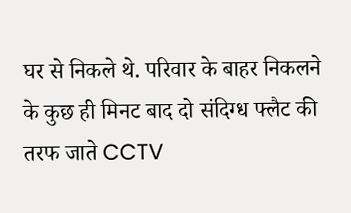घर से निकले थे. परिवार के बाहर निकलने के कुछ ही मिनट बाद दो संदिग्ध फ्लैट की तरफ जाते CCTV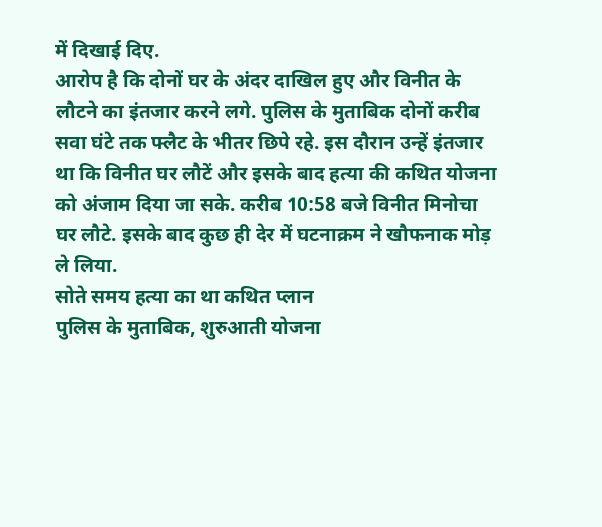में दिखाई दिए.
आरोप है कि दोनों घर के अंदर दाखिल हुए और विनीत के लौटने का इंतजार करने लगे. पुलिस के मुताबिक दोनों करीब सवा घंटे तक फ्लैट के भीतर छिपे रहे. इस दौरान उन्हें इंतजार था कि विनीत घर लौटें और इसके बाद हत्या की कथित योजना को अंजाम दिया जा सके. करीब 10:58 बजे विनीत मिनोचा घर लौटे. इसके बाद कुछ ही देर में घटनाक्रम ने खौफनाक मोड़ ले लिया.
सोते समय हत्या का था कथित प्लान
पुलिस के मुताबिक, शुरुआती योजना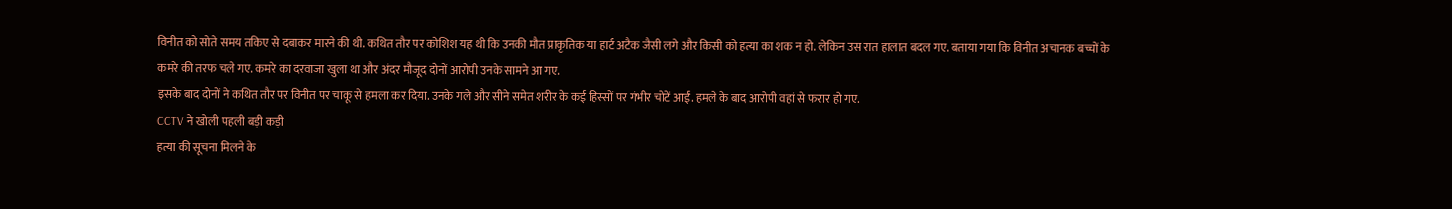विनीत को सोते समय तकिए से दबाकर मारने की थी. कथित तौर पर कोशिश यह थी कि उनकी मौत प्राकृतिक या हार्ट अटैक जैसी लगे और किसी को हत्या का शक न हो. लेकिन उस रात हालात बदल गए. बताया गया कि विनीत अचानक बच्चों के कमरे की तरफ चले गए. कमरे का दरवाजा खुला था और अंदर मौजूद दोनों आरोपी उनके सामने आ गए.
इसके बाद दोनों ने कथित तौर पर विनीत पर चाकू से हमला कर दिया. उनके गले और सीने समेत शरीर के कई हिस्सों पर गंभीर चोटें आईं. हमले के बाद आरोपी वहां से फरार हो गए.
CCTV ने खोली पहली बड़ी कड़ी
हत्या की सूचना मिलने के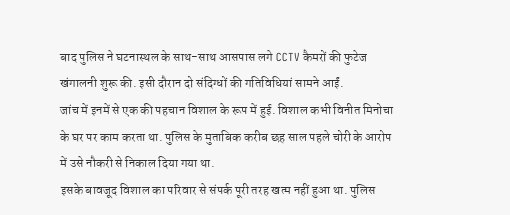बाद पुलिस ने घटनास्थल के साथ-साथ आसपास लगे CCTV कैमरों की फुटेज खंगालनी शुरू की. इसी दौरान दो संदिग्धों की गतिविधियां सामने आईं.
जांच में इनमें से एक की पहचान विशाल के रूप में हुई. विशाल कभी विनीत मिनोचा के घर पर काम करता था. पुलिस के मुताबिक करीब छह साल पहले चोरी के आरोप में उसे नौकरी से निकाल दिया गया था.
इसके बावजूद विशाल का परिवार से संपर्क पूरी तरह खत्म नहीं हुआ था. पुलिस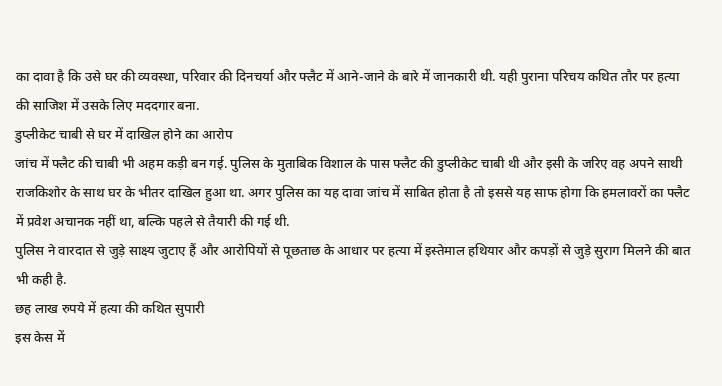का दावा है कि उसे घर की व्यवस्था, परिवार की दिनचर्या और फ्लैट में आने-जाने के बारे में जानकारी थी. यही पुराना परिचय कथित तौर पर हत्या की साजिश में उसके लिए मददगार बना.
डुप्लीकेट चाबी से घर में दाखिल होने का आरोप
जांच में फ्लैट की चाबी भी अहम कड़ी बन गई. पुलिस के मुताबिक विशाल के पास फ्लैट की डुप्लीकेट चाबी थी और इसी के जरिए वह अपने साथी राजकिशोर के साथ घर के भीतर दाखिल हुआ था. अगर पुलिस का यह दावा जांच में साबित होता है तो इससे यह साफ होगा कि हमलावरों का फ्लैट में प्रवेश अचानक नहीं था, बल्कि पहले से तैयारी की गई थी.
पुलिस ने वारदात से जुड़े साक्ष्य जुटाए हैं और आरोपियों से पूछताछ के आधार पर हत्या में इस्तेमाल हथियार और कपड़ों से जुड़े सुराग मिलने की बात भी कही है.
छह लाख रुपये में हत्या की कथित सुपारी
इस केस में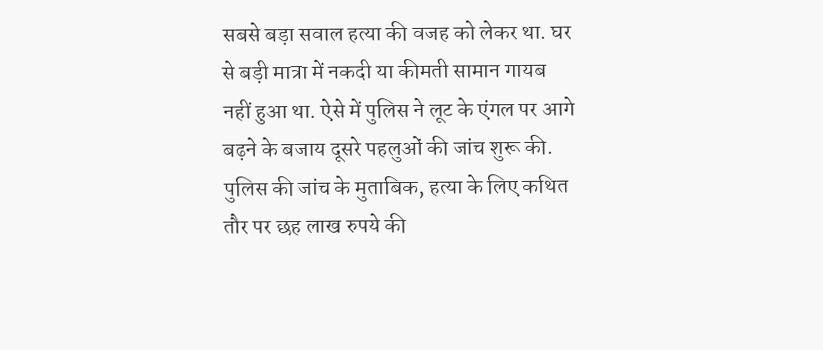सबसे बड़ा सवाल हत्या की वजह को लेकर था. घर से बड़ी मात्रा में नकदी या कीमती सामान गायब नहीं हुआ था. ऐसे में पुलिस ने लूट के एंगल पर आगे बढ़ने के बजाय दूसरे पहलुओं की जांच शुरू की.
पुलिस की जांच के मुताबिक, हत्या के लिए कथित तौर पर छह लाख रुपये की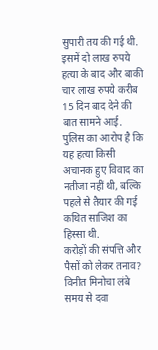सुपारी तय की गई थी. इसमें दो लाख रुपये हत्या के बाद और बाकी चार लाख रुपये करीब 15 दिन बाद देने की बात सामने आई. पुलिस का आरोप है कि यह हत्या किसी अचानक हुए विवाद का नतीजा नहीं थी, बल्कि पहले से तैयार की गई कथित साजिश का हिस्सा थी.
करोड़ों की संपत्ति और पैसों को लेकर तनाव?
विनीत मिनोचा लंबे समय से दवा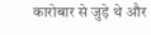कारोबार से जुड़े थे और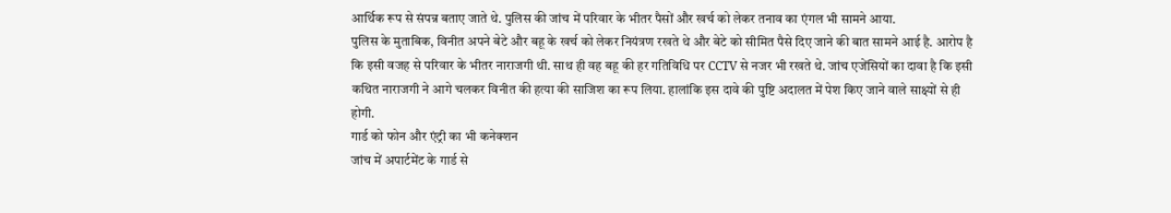आर्थिक रूप से संपन्न बताए जाते थे. पुलिस की जांच में परिवार के भीतर पैसों और खर्च को लेकर तनाव का एंगल भी सामने आया.
पुलिस के मुताबिक, विनीत अपने बेटे और बहू के खर्च को लेकर नियंत्रण रखते थे और बेटे को सीमित पैसे दिए जाने की बात सामने आई है. आरोप है कि इसी वजह से परिवार के भीतर नाराजगी थी. साथ ही वह बहू की हर गतिविधि पर CCTV से नजर भी रखते थे. जांच एजेंसियों का दावा है कि इसी कथित नाराजगी ने आगे चलकर विनीत की हत्या की साजिश का रूप लिया. हालांकि इस दावे की पुष्टि अदालत में पेश किए जाने वाले साक्ष्यों से ही होगी.
गार्ड को फोन और एंट्री का भी कनेक्शन
जांच में अपार्टमेंट के गार्ड से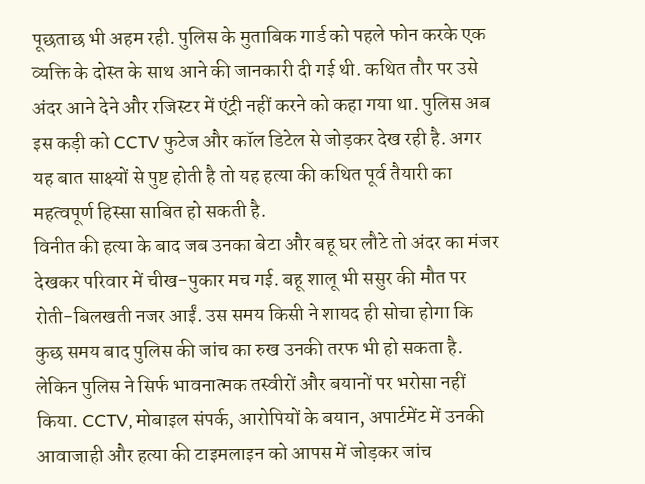पूछताछ भी अहम रही. पुलिस के मुताबिक गार्ड को पहले फोन करके एक व्यक्ति के दोस्त के साथ आने की जानकारी दी गई थी. कथित तौर पर उसे अंदर आने देने और रजिस्टर में एंट्री नहीं करने को कहा गया था. पुलिस अब इस कड़ी को CCTV फुटेज और कॉल डिटेल से जोड़कर देख रही है. अगर यह बात साक्ष्यों से पुष्ट होती है तो यह हत्या की कथित पूर्व तैयारी का महत्वपूर्ण हिस्सा साबित हो सकती है.
विनीत की हत्या के बाद जब उनका बेटा और बहू घर लौटे तो अंदर का मंजर देखकर परिवार में चीख-पुकार मच गई. बहू शालू भी ससुर की मौत पर रोती-बिलखती नजर आईं. उस समय किसी ने शायद ही सोचा होगा कि कुछ समय बाद पुलिस की जांच का रुख उनकी तरफ भी हो सकता है. लेकिन पुलिस ने सिर्फ भावनात्मक तस्वीरों और बयानों पर भरोसा नहीं किया. CCTV, मोबाइल संपर्क, आरोपियों के बयान, अपार्टमेंट में उनकी आवाजाही और हत्या की टाइमलाइन को आपस में जोड़कर जांच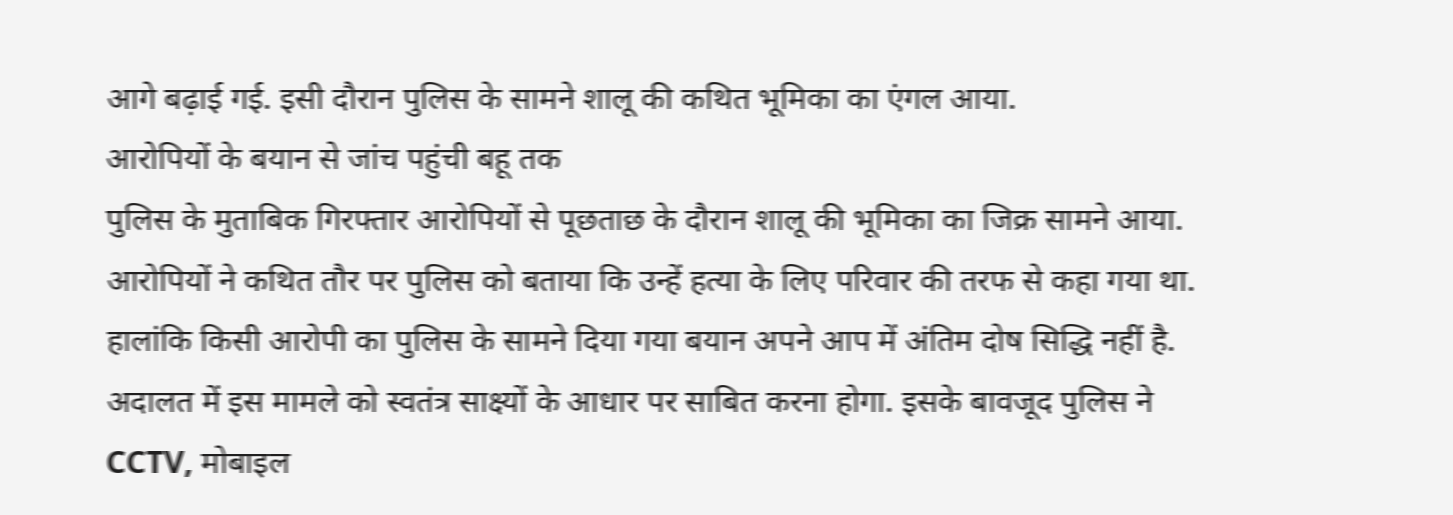आगे बढ़ाई गई. इसी दौरान पुलिस के सामने शालू की कथित भूमिका का एंगल आया.
आरोपियों के बयान से जांच पहुंची बहू तक
पुलिस के मुताबिक गिरफ्तार आरोपियों से पूछताछ के दौरान शालू की भूमिका का जिक्र सामने आया. आरोपियों ने कथित तौर पर पुलिस को बताया कि उन्हें हत्या के लिए परिवार की तरफ से कहा गया था.
हालांकि किसी आरोपी का पुलिस के सामने दिया गया बयान अपने आप में अंतिम दोष सिद्धि नहीं है. अदालत में इस मामले को स्वतंत्र साक्ष्यों के आधार पर साबित करना होगा. इसके बावजूद पुलिस ने CCTV, मोबाइल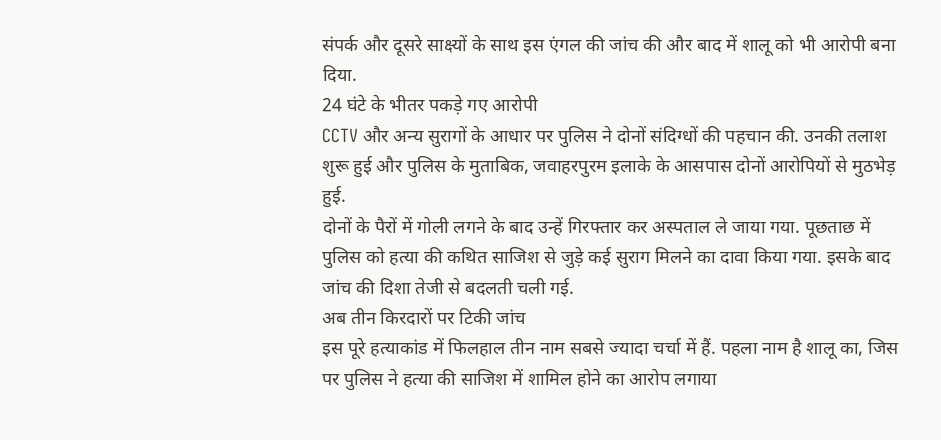संपर्क और दूसरे साक्ष्यों के साथ इस एंगल की जांच की और बाद में शालू को भी आरोपी बना दिया.
24 घंटे के भीतर पकड़े गए आरोपी
CCTV और अन्य सुरागों के आधार पर पुलिस ने दोनों संदिग्धों की पहचान की. उनकी तलाश शुरू हुई और पुलिस के मुताबिक, जवाहरपुरम इलाके के आसपास दोनों आरोपियों से मुठभेड़ हुई.
दोनों के पैरों में गोली लगने के बाद उन्हें गिरफ्तार कर अस्पताल ले जाया गया. पूछताछ में पुलिस को हत्या की कथित साजिश से जुड़े कई सुराग मिलने का दावा किया गया. इसके बाद जांच की दिशा तेजी से बदलती चली गई.
अब तीन किरदारों पर टिकी जांच
इस पूरे हत्याकांड में फिलहाल तीन नाम सबसे ज्यादा चर्चा में हैं. पहला नाम है शालू का, जिस पर पुलिस ने हत्या की साजिश में शामिल होने का आरोप लगाया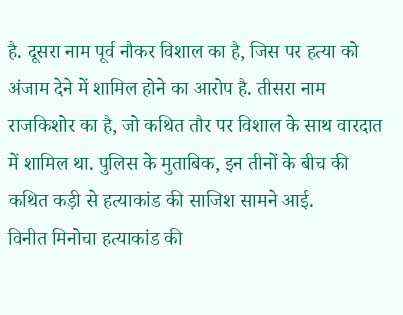है. दूसरा नाम पूर्व नौकर विशाल का है, जिस पर हत्या को अंजाम देने में शामिल होने का आरोप है. तीसरा नाम राजकिशोर का है, जो कथित तौर पर विशाल के साथ वारदात में शामिल था. पुलिस के मुताबिक, इन तीनों के बीच की कथित कड़ी से हत्याकांड की साजिश सामने आई.
विनीत मिनोचा हत्याकांड की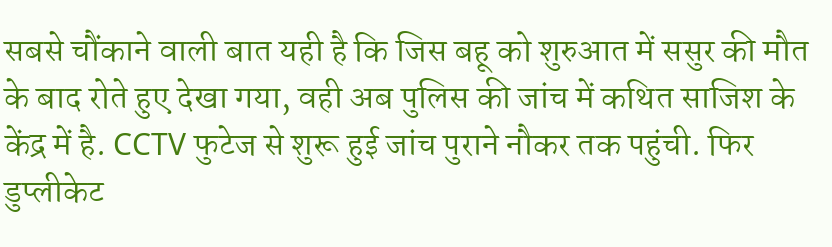सबसे चौंकाने वाली बात यही है कि जिस बहू को शुरुआत में ससुर की मौत के बाद रोते हुए देखा गया, वही अब पुलिस की जांच में कथित साजिश के केंद्र में है. CCTV फुटेज से शुरू हुई जांच पुराने नौकर तक पहुंची. फिर डुप्लीकेट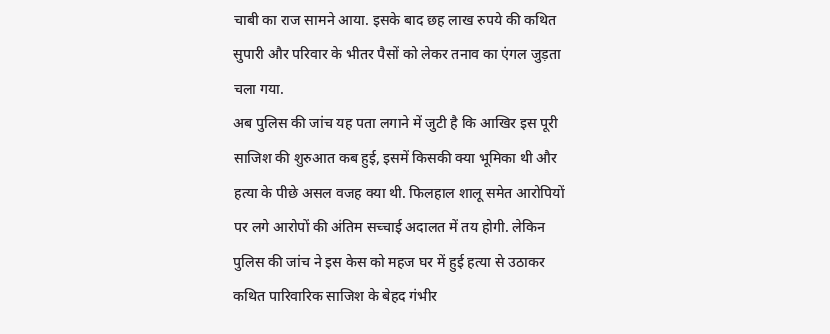चाबी का राज सामने आया. इसके बाद छह लाख रुपये की कथित सुपारी और परिवार के भीतर पैसों को लेकर तनाव का एंगल जुड़ता चला गया.
अब पुलिस की जांच यह पता लगाने में जुटी है कि आखिर इस पूरी साजिश की शुरुआत कब हुई, इसमें किसकी क्या भूमिका थी और हत्या के पीछे असल वजह क्या थी. फिलहाल शालू समेत आरोपियों पर लगे आरोपों की अंतिम सच्चाई अदालत में तय होगी. लेकिन पुलिस की जांच ने इस केस को महज घर में हुई हत्या से उठाकर कथित पारिवारिक साजिश के बेहद गंभीर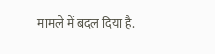मामले में बदल दिया है.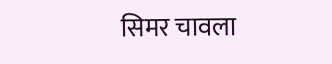सिमर चावला